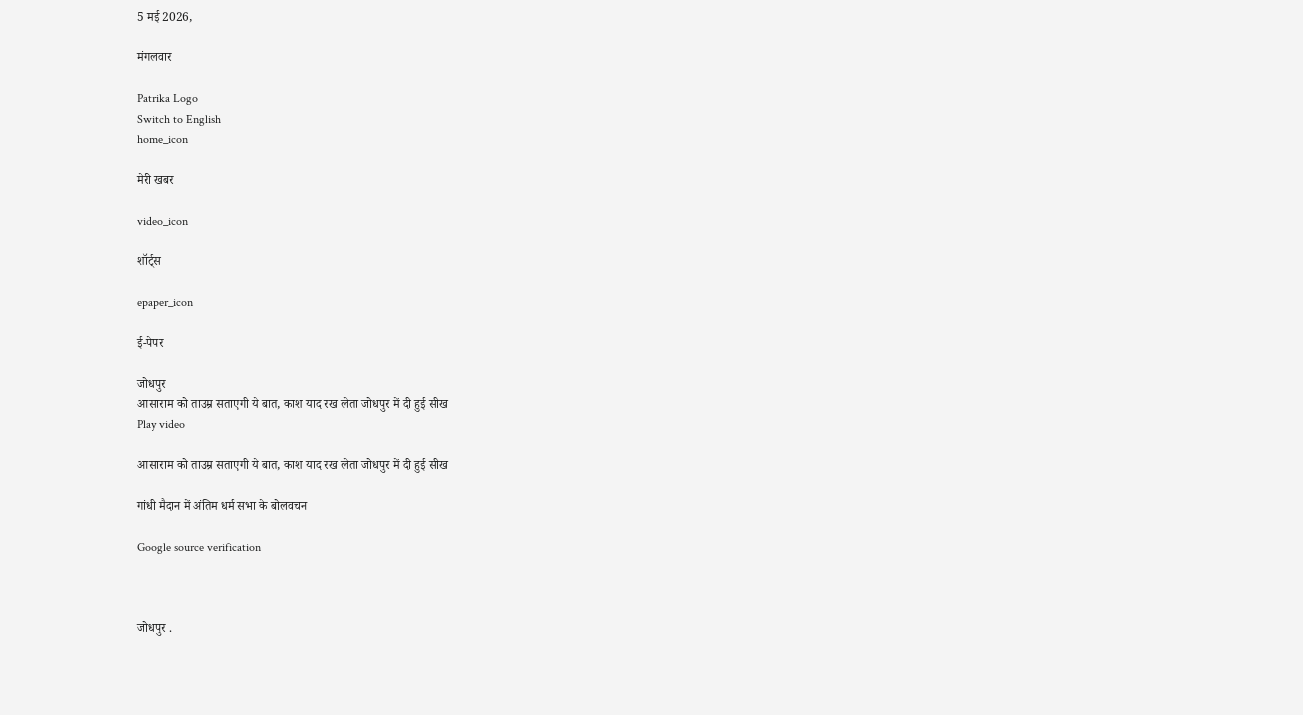5 मई 2026,

मंगलवार

Patrika Logo
Switch to English
home_icon

मेरी खबर

video_icon

शॉर्ट्स

epaper_icon

ई-पेपर

जोधपुर
आसाराम को ताउम्र सताएगी ये बात, काश याद रख लेता जोधपुर में दी हुई सीख
Play video

आसाराम को ताउम्र सताएगी ये बात, काश याद रख लेता जोधपुर में दी हुई सीख

गांधी मैदान में अंतिम धर्म सभा के बोलवचन

Google source verification



जोधपुर .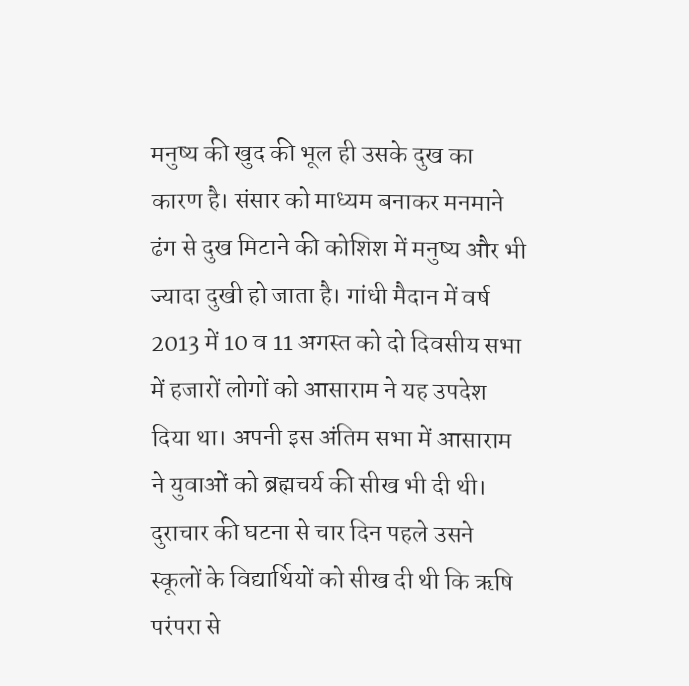मनुष्य की खुद की भूल ही उसके दुख का कारण है। संसार को माध्यम बनाकर मनमाने ढंग से दुख मिटाने की कोशिश में मनुष्य और भी ज्यादा दुखी हो जाता है। गांधी मैदान में वर्ष 2013 में 10 व 11 अगस्त को दो दिवसीय सभा में हजारों लोगों को आसाराम ने यह उपदेश दिया था। अपनी इस अंतिम सभा में आसाराम ने युवाओं को ब्रह्मचर्य की सीख भी दी थी। दुराचार की घटना से चार दिन पहले उसने स्कूलों के विद्यार्थियों को सीख दी थी कि ऋषि परंपरा से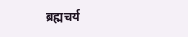ब्रह्मचर्य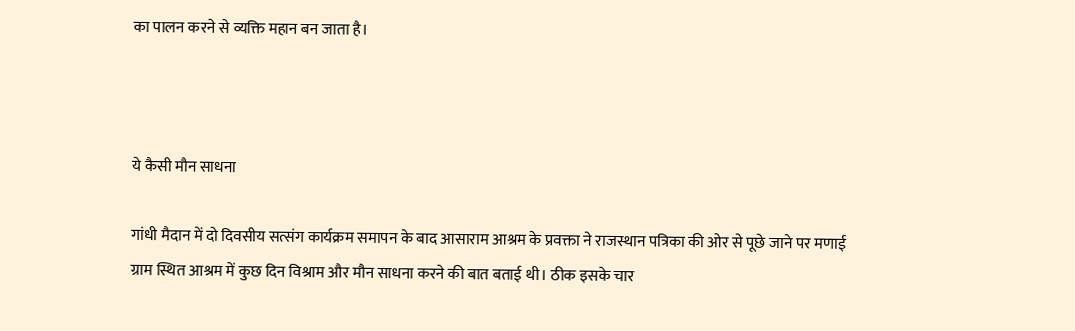का पालन करने से व्यक्ति महान बन जाता है।



ये कैसी मौन साधना

गांधी मैदान में दो दिवसीय सत्संग कार्यक्रम समापन के बाद आसाराम आश्रम के प्रवक्ता ने राजस्थान पत्रिका की ओर से पूछे जाने पर मणाई ग्राम स्थित आश्रम में कुछ दिन विश्राम और मौन साधना करने की बात बताई थी। ठीक इसके चार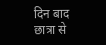दिन बाद छात्रा से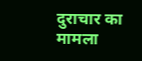दुराचार का मामला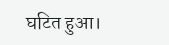घटित हुआ।